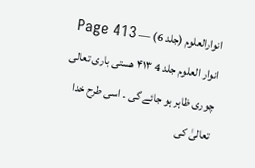انوارالعلوم (جلد 6) — Page 413
انوار العلوم جلد 4 ۴۱۳ هستی باری تعالی چوری ظاہر ہو جائے گی ۔ اسی طرح خدا تعالیٰ کی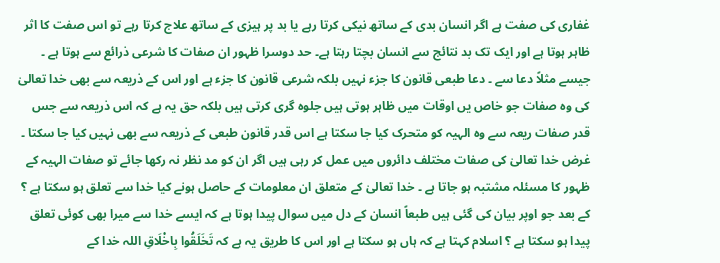غفاری کی صفت ہے اگر انسان بدی کے ساتھ نیکی کرتا رہے یا بد پر ہیزی کے ساتھ علاج کرتا رہے تو اس صفت کا اثر ظاہر ہوتا ہے اور ایک تک بد نتائج سے انسان بچتا رہتا ہے۔ حد دوسرا ظہور ان صفات کا شرعی ذرائع سے ہوتا ہے ۔ جیسے مثلاً دعا سے ۔ دعا طبعی قانون کا جزء نہیں بلکہ شرعی قانون کا جزء ہے اور اس کے ذریعہ سے بھی خدا تعالیٰ کی وہ صفات جو خاص یں اوقات میں ظاہر ہوتی ہیں جلوہ گری کرتی ہیں بلکہ حق یہ ہے کہ اس ذریعہ سے جس قدر صفات ریعہ سے وہ الہیہ کو متحرک کیا جا سکتا ہے اس قدر قانون طبعی کے ذریعہ سے بھی نہیں کیا جا سکتا ۔ غرض خدا تعالیٰ کی صفات مختلف دائروں میں عمل کر رہی ہیں اگر ان کو مد نظر نہ رکھا جائے تو صفات الہیہ کے ظہور کا مسئلہ مشتبہ ہو جاتا ہے ۔ خدا تعالیٰ کے متعلق ان معلومات کے حاصل ہونے کیا خدا سے تعلق ہو سکتا ہے ؟ کے بعد جو اوپر بیان کی گئی ہیں طبعاً انسان کے دل میں سوال پیدا ہوتا ہے کہ ایسے خدا سے میرا بھی کوئی تعلق پیدا ہو سکتا ہے ؟ اسلام کہتا ہے کہ ہاں ہو سکتا ہے اور اس کا طریق یہ ہے کہ تَخَلَقُوا بِاخْلَاقِ اللہ خدا کے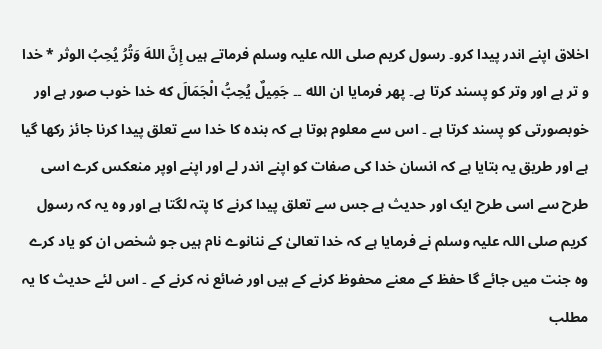اخلاق اپنے اندر پیدا کرو۔ رسول کریم صلی اللہ علیہ وسلم فرماتے ہیں إِنَّ اللهَ وَتُرُ يُحِبُ الوثر * خدا و تر ہے اور وتر کو پسند کرتا ہے۔ پھر فرمایا ان الله ۔۔ جَمِيلٌ يُحِبُّ الْجَمَالَ که خدا خوب صور ہے اور خوبصورتی کو پسند کرتا ہے ۔ اس سے معلوم ہوتا ہے کہ بندہ کا خدا سے تعلق پیدا کرنا جائز رکھا گیا ہے اور طریق یہ بتایا ہے کہ انسان خدا کی صفات کو اپنے اندر لے اور اپنے اوپر منعکس کرے اسی طرح سے اسی طرح ایک اور حدیث ہے جس سے تعلق پیدا کرنے کا پتہ لگتا ہے اور وہ یہ کہ رسول کریم صلی اللہ علیہ وسلم نے فرمایا ہے کہ خدا تعالیٰ کے ننانوے نام ہیں جو شخص ان کو یاد کرے وہ جنت میں جائے گا حفظ کے معنے محفوظ کرنے کے ہیں اور ضائع نہ کرنے کے ۔ اس لئے حدیث کا یہ مطلب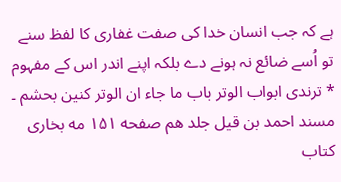ہے کہ جب انسان خدا کی صفت غفاری کا لفظ سنے تو اُسے ضائع نہ ہونے دے بلکہ اپنے اندر اس کے مفہوم * ترندی ابواب الوتر باب ما جاء ان الوتر كنين بحشم ۔ مسند احمد بن قیل جلد هم صفحه ۱۵۱ مه بخاری کتاب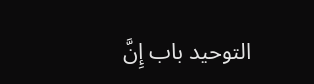التوحيد باب إِنَّ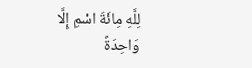لِلَّهِ مِائَةَ اسْمِ إِلَّا وَاحِدَةً